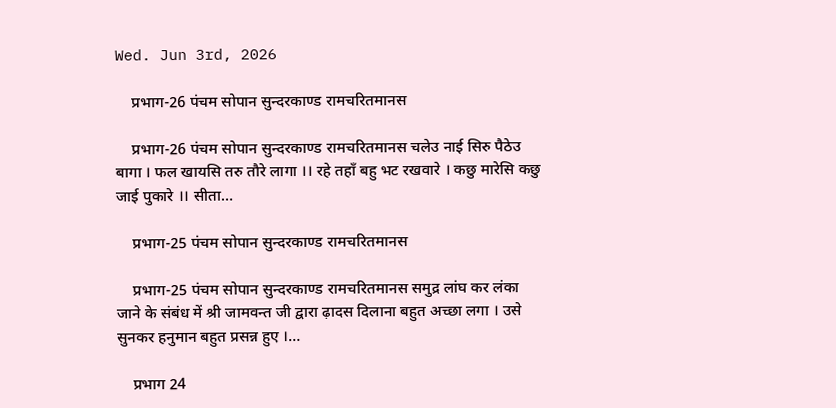Wed. Jun 3rd, 2026

    प्रभाग-26 पंचम सोपान सुन्दरकाण्ड रामचरितमानस

    प्रभाग-26 पंचम सोपान सुन्दरकाण्ड रामचरितमानस चलेउ नाई सिरु पैठेउ बागा । फल खायसि तरु तौरे लागा ।। रहे तहाँ बहु भट रखवारे । कछु मारेसि कछु जाई पुकारे ।। सीता…

    प्रभाग-25 पंचम सोपान सुन्दरकाण्ड रामचरितमानस

    प्रभाग-25 पंचम सोपान सुन्दरकाण्ड रामचरितमानस समुद्र लांघ कर लंका जाने के संबंध में श्री जामवन्त जी द्वारा ढ़ादस दिलाना बहुत अच्छा लगा । उसे सुनकर हनुमान बहुत प्रसन्न हुए ।…

    प्रभाग 24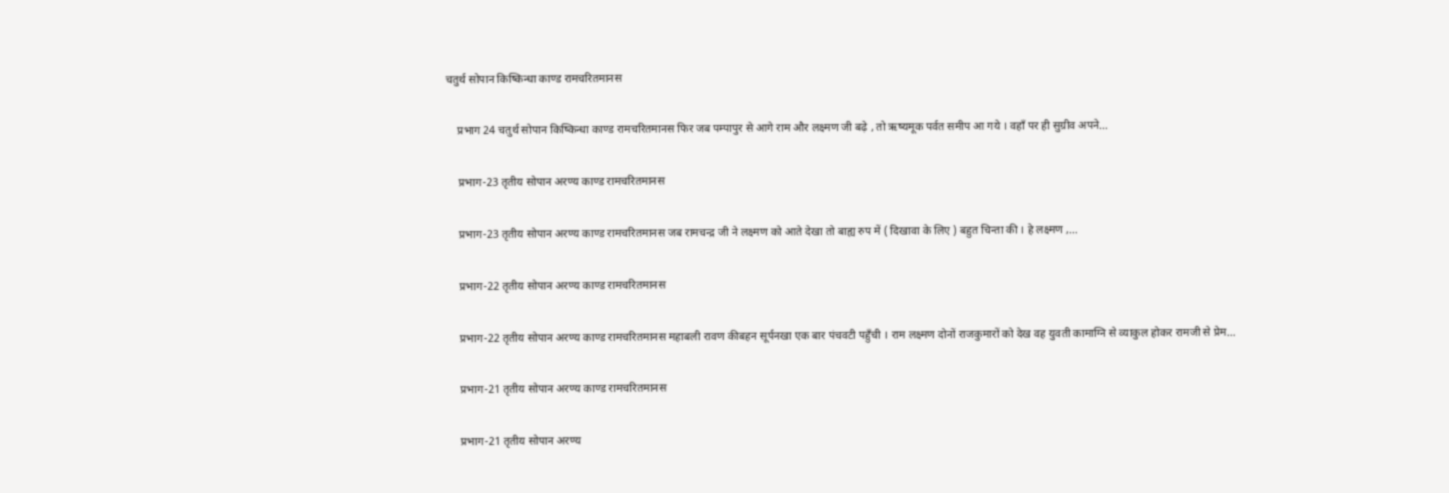चतुर्थ सोपान किष्किन्धा काण्ड रामचरितमानस

    प्रभाग 24 चतुर्थ सोपान किष्किन्धा काण्ड रामचरितमानस फिर जब पम्पापुर से आगे राम और लक्ष्मण जी बढ़े , तो ऋष्यमूक पर्वत समीप आ गये । वहाँ पर ही सुग्रीव अपने…

    प्रभाग-23 तृतीय सोपान अरण्य काण्ड रामचरितमानस

    प्रभाग-23 तृतीय सोपान अरण्य काण्ड रामचरितमानस जब रामचन्द्र जी ने लक्ष्मण को आते देखा तो बाह्य रुप में ( दिखावा के लिए ) बहुत चिन्ता की । हे लक्ष्मण ,…

    प्रभाग-22 तृतीय सोपान अरण्य काण्ड रामचरितमानस

    प्रभाग-22 तृतीय सोपान अरण्य काण्ड रामचरितमानस महाबली रावण कीबहन सूर्पनखा एक बार पंचवटी पहुँची । राम लक्ष्मण दोनों राजकुमारों को देख वह युवती कामाग्नि से व्याकुल होकर रामजी से प्रेम…

    प्रभाग-21 तृतीय सोपान अरण्य काण्ड रामचरितमानस

    प्रभाग-21 तृतीय सोपान अरण्य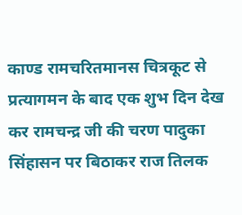काण्ड रामचरितमानस चित्रकूट से प्रत्यागमन के बाद एक शुभ दिन देख कर रामचन्द्र जी की चरण पादुका सिंहासन पर बिठाकर राज तिलक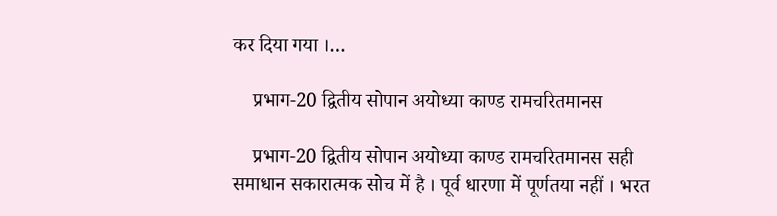कर दिया गया ।…

    प्रभाग-20 द्वितीय सोपान अयोध्या काण्ड रामचरितमानस

    प्रभाग-20 द्वितीय सोपान अयोध्या काण्ड रामचरितमानस सही समाधान सकारात्मक सोच में है । पूर्व धारणा में पूर्णतया नहीं । भरत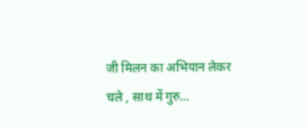जी मिलन का अभियान लेकर चले , साथ में गुरु…